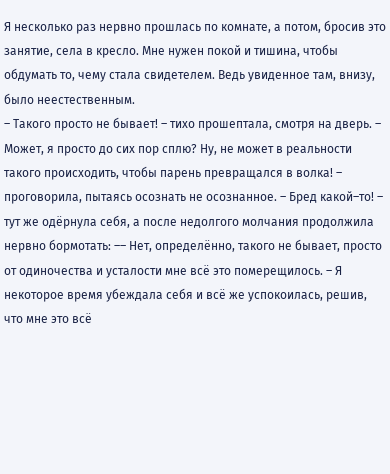Я несколько раз нервно прошлась по комнате, а потом, бросив это занятие, села в кресло. Мне нужен покой и тишина, чтобы обдумать то, чему стала свидетелем. Ведь увиденное там, внизу, было неестественным.
– Такого просто не бывает! – тихо прошептала, смотря на дверь. – Может, я просто до сих пор сплю? Ну, не может в реальности такого происходить, чтобы парень превращался в волка! – проговорила, пытаясь осознать не осознанное. – Бред какой–то! – тут же одёрнула себя, а после недолгого молчания продолжила нервно бормотать: –– Нет, определённо, такого не бывает, просто от одиночества и усталости мне всё это померещилось. – Я некоторое время убеждала себя и всё же успокоилась, решив, что мне это всё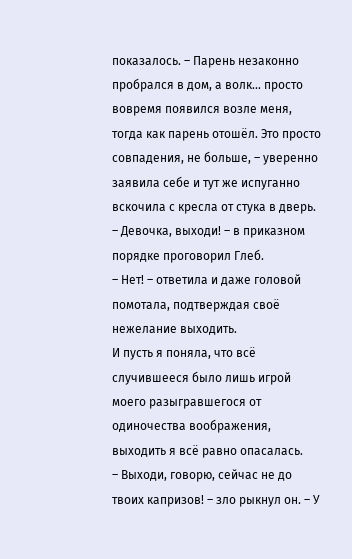показалось. – Парень незаконно пробрался в дом, а волк... просто вовремя появился возле меня, тогда как парень отошёл. Это просто совпадения, не больше, – уверенно заявила себе и тут же испуганно вскочила с кресла от стука в дверь.
– Девочка, выходи! – в приказном порядке проговорил Глеб.
– Нет! – ответила и даже головой помотала, подтверждая своё нежелание выходить.
И пусть я поняла, что всё случившееся было лишь игрой моего разыгравшегося от одиночества воображения, выходить я всё равно опасалась.
– Выходи, говорю, сейчас не до твоих капризов! – зло рыкнул он. – У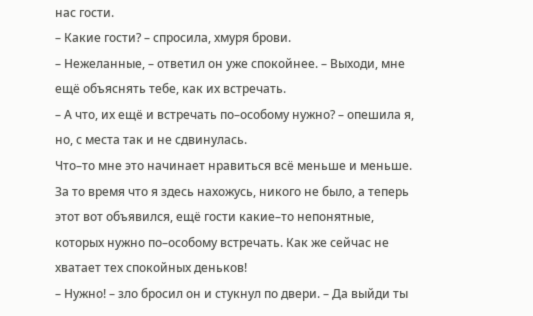нас гости.
– Какие гости? – спросила, хмуря брови.
– Нежеланные, – ответил он уже спокойнее. – Выходи, мне ещё объяснять тебе, как их встречать.
– А что, их ещё и встречать по–особому нужно? – опешила я, но, с места так и не сдвинулась.
Что–то мне это начинает нравиться всё меньше и меньше. За то время что я здесь нахожусь, никого не было, а теперь этот вот объявился, ещё гости какие–то непонятные, которых нужно по–особому встречать. Как же сейчас не хватает тех спокойных деньков!
– Нужно! – зло бросил он и стукнул по двери. – Да выйди ты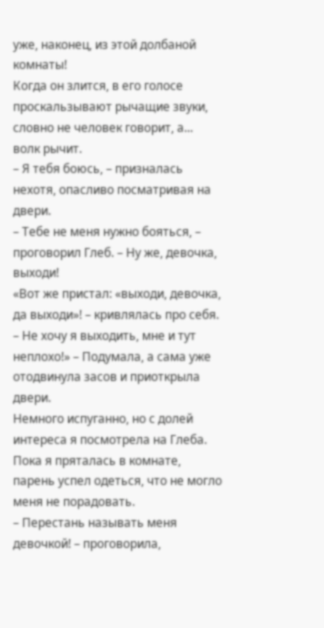уже, наконец, из этой долбаной комнаты!
Когда он злится, в его голосе проскальзывают рычащие звуки, словно не человек говорит, а... волк рычит.
– Я тебя боюсь, – призналась нехотя, опасливо посматривая на двери.
– Тебе не меня нужно бояться, – проговорил Глеб. – Ну же, девочка, выходи!
«Вот же пристал: «выходи, девочка, да выходи»! – кривлялась про себя. – Не хочу я выходить, мне и тут неплохо!» – Подумала, а сама уже отодвинула засов и приоткрыла двери.
Немного испуганно, но с долей интереса я посмотрела на Глеба. Пока я пряталась в комнате, парень успел одеться, что не могло меня не порадовать.
– Перестань называть меня девочкой! – проговорила,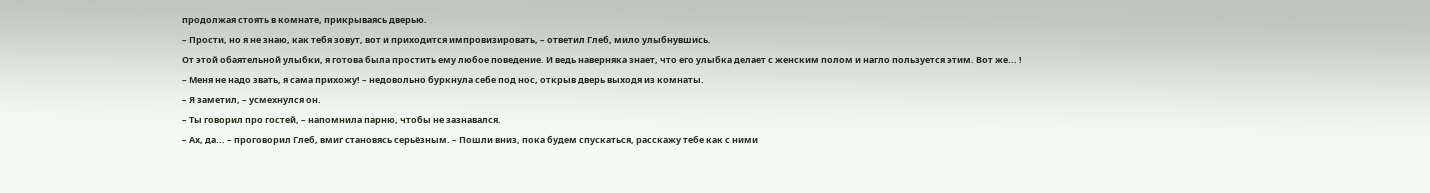продолжая стоять в комнате, прикрываясь дверью.
– Прости, но я не знаю, как тебя зовут, вот и приходится импровизировать, – ответил Глеб, мило улыбнувшись.
От этой обаятельной улыбки, я готова была простить ему любое поведение. И ведь наверняка знает, что его улыбка делает с женским полом и нагло пользуется этим. Вот же... !
– Меня не надо звать, я сама прихожу! – недовольно буркнула себе под нос, открыв дверь выходя из комнаты.
– Я заметил, – усмехнулся он.
– Ты говорил про гостей, – напомнила парню, чтобы не зазнавался.
– Ах, да... – проговорил Глеб, вмиг становясь серьёзным. – Пошли вниз, пока будем спускаться, расскажу тебе как с ними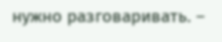нужно разговаривать. –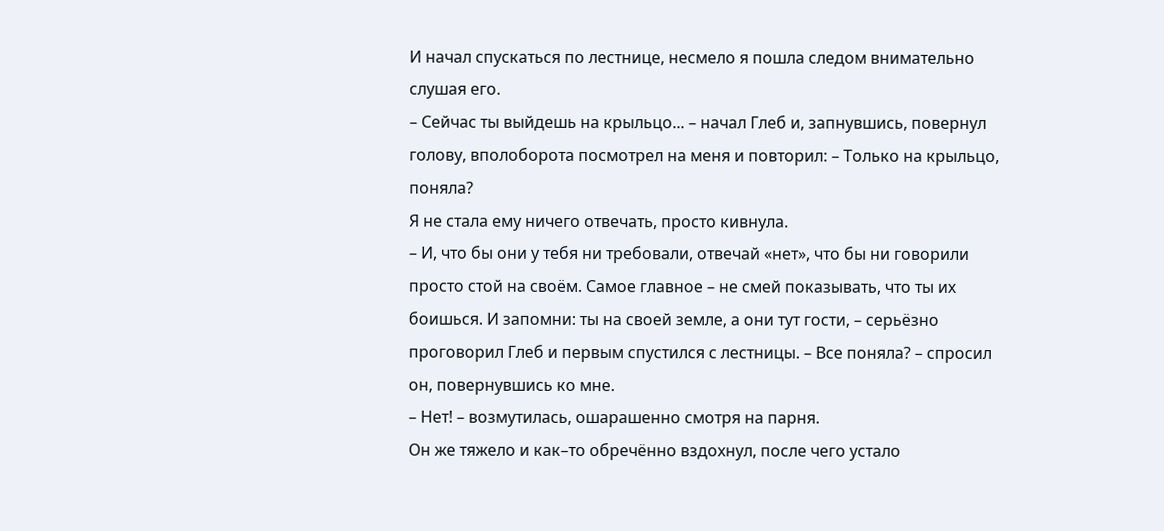И начал спускаться по лестнице, несмело я пошла следом внимательно слушая его.
– Сейчас ты выйдешь на крыльцо... – начал Глеб и, запнувшись, повернул голову, вполоборота посмотрел на меня и повторил: – Только на крыльцо, поняла?
Я не стала ему ничего отвечать, просто кивнула.
– И, что бы они у тебя ни требовали, отвечай «нет», что бы ни говорили просто стой на своём. Самое главное – не смей показывать, что ты их боишься. И запомни: ты на своей земле, а они тут гости, – серьёзно проговорил Глеб и первым спустился с лестницы. – Все поняла? – спросил он, повернувшись ко мне.
– Нет! – возмутилась, ошарашенно смотря на парня.
Он же тяжело и как–то обречённо вздохнул, после чего устало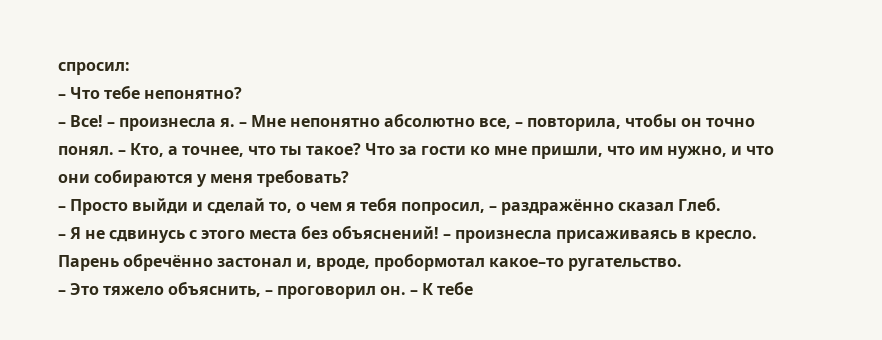спросил:
– Что тебе непонятно?
– Все! – произнесла я. – Мне непонятно абсолютно все, – повторила, чтобы он точно понял. – Кто, а точнее, что ты такое? Что за гости ко мне пришли, что им нужно, и что они собираются у меня требовать?
– Просто выйди и сделай то, о чем я тебя попросил, – раздражённо сказал Глеб.
– Я не сдвинусь с этого места без объяснений! – произнесла присаживаясь в кресло.
Парень обречённо застонал и, вроде, пробормотал какое–то ругательство.
– Это тяжело объяснить, – проговорил он. – К тебе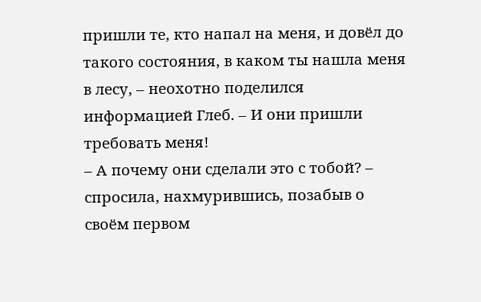пришли те, кто напал на меня, и довёл до такого состояния, в каком ты нашла меня в лесу, – неохотно поделился информацией Глеб. – И они пришли требовать меня!
– А почему они сделали это с тобой? – спросила, нахмурившись, позабыв о своём первом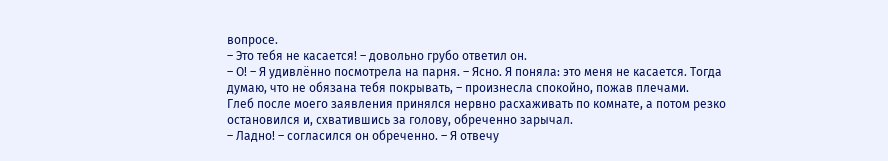вопросе.
– Это тебя не касается! – довольно грубо ответил он.
– О! – Я удивлённо посмотрела на парня. – Ясно. Я поняла: это меня не касается. Тогда думаю, что не обязана тебя покрывать, – произнесла спокойно, пожав плечами.
Глеб после моего заявления принялся нервно расхаживать по комнате, а потом резко остановился и, схватившись за голову, обреченно зарычал.
– Ладно! – согласился он обреченно. – Я отвечу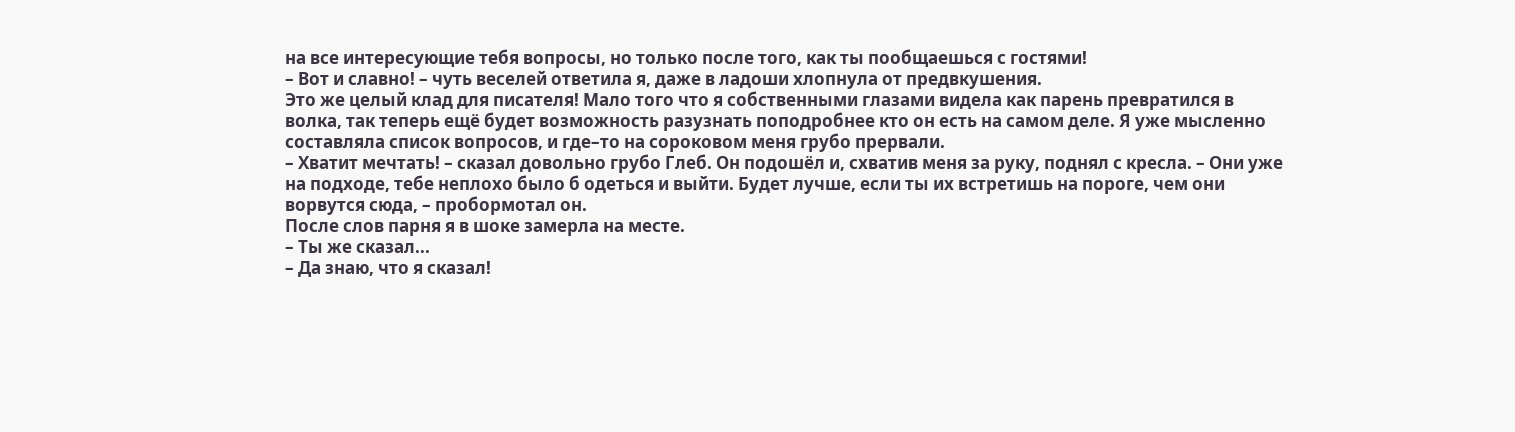на все интересующие тебя вопросы, но только после того, как ты пообщаешься с гостями!
– Вот и славно! – чуть веселей ответила я, даже в ладоши хлопнула от предвкушения.
Это же целый клад для писателя! Мало того что я собственными глазами видела как парень превратился в волка, так теперь ещё будет возможность разузнать поподробнее кто он есть на самом деле. Я уже мысленно составляла список вопросов, и где–то на сороковом меня грубо прервали.
– Хватит мечтать! – сказал довольно грубо Глеб. Он подошёл и, схватив меня за руку, поднял с кресла. – Они уже на подходе, тебе неплохо было б одеться и выйти. Будет лучше, если ты их встретишь на пороге, чем они ворвутся сюда, – пробормотал он.
После слов парня я в шоке замерла на месте.
– Ты же сказал...
– Да знаю, что я сказал!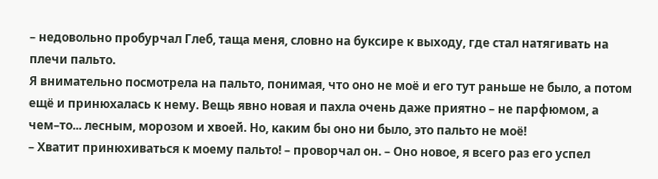– недовольно пробурчал Глеб, таща меня, словно на буксире к выходу, где стал натягивать на плечи пальто.
Я внимательно посмотрела на пальто, понимая, что оно не моё и его тут раньше не было, а потом ещё и принюхалась к нему. Вещь явно новая и пахла очень даже приятно – не парфюмом, а чем–то... лесным, морозом и хвоей. Но, каким бы оно ни было, это пальто не моё!
– Хватит принюхиваться к моему пальто! – проворчал он. – Оно новое, я всего раз его успел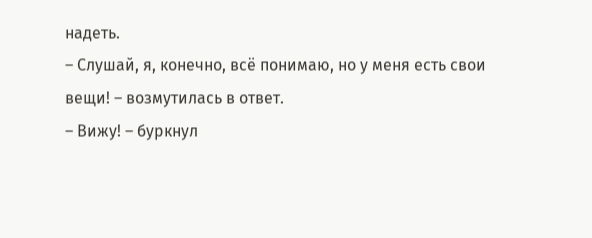надеть.
– Слушай, я, конечно, всё понимаю, но у меня есть свои вещи! – возмутилась в ответ.
– Вижу! – буркнул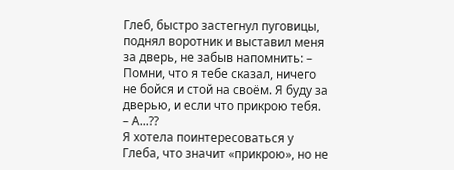Глеб, быстро застегнул пуговицы, поднял воротник и выставил меня за дверь, не забыв напомнить: – Помни, что я тебе сказал, ничего не бойся и стой на своём. Я буду за дверью, и если что прикрою тебя.
– А...??
Я хотела поинтересоваться у Глеба, что значит «прикрою», но не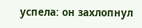успела: он захлопнул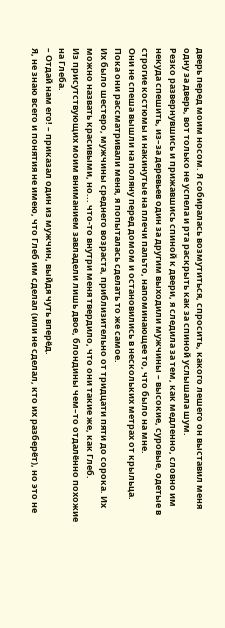дверь перед моим носом. Я собиралась возмутиться, спросить, какого лешего он выставил меня одну за дверь, вот только не успела и рта раскрыть как за спиной услышала шум.
Резко развернувшись и прижавшись спиной к двери, я следила за тем, как медленно, словно им некуда спешить, из–за деревьев один за другим выходили мужчины – высокие, суровые, одетые в строгие костюмы и накинутые на плечи пальто, напоминающее то, что было на мне.
Они не спеша вышли на поляну перед домом и остановились в нескольких метрах от крыльца. Пока они рассматривали меня, я попыталась сделать то же самое.
Их было шестеро, мужчины среднего возраста, приблизительно от тридцати пяти до сорока. Их можно назвать красивыми, но... что-то внутри меня твердило, что они такие же, как Глеб.
Из присутствующих моим вниманием завладели лишь двое, блондины чем–то отдалённо похожие на Глеба.
– Отдай нам его! – приказал один из мужчин, выйдя чуть вперёд.
Я, не знаю всего и понятия не имею, что Глеб им сделал (или не сделал, кто их разберёт), но это не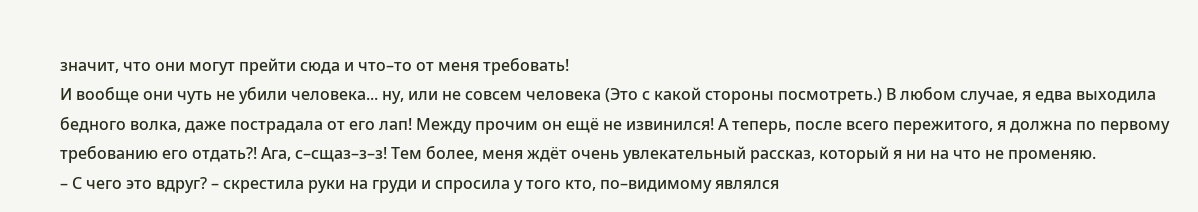значит, что они могут прейти сюда и что–то от меня требовать!
И вообще они чуть не убили человека... ну, или не совсем человека (Это с какой стороны посмотреть.) В любом случае, я едва выходила бедного волка, даже пострадала от его лап! Между прочим он ещё не извинился! А теперь, после всего пережитого, я должна по первому требованию его отдать?! Ага, с–сщаз–з–з! Тем более, меня ждёт очень увлекательный рассказ, который я ни на что не променяю.
– С чего это вдруг? – скрестила руки на груди и спросила у того кто, по–видимому являлся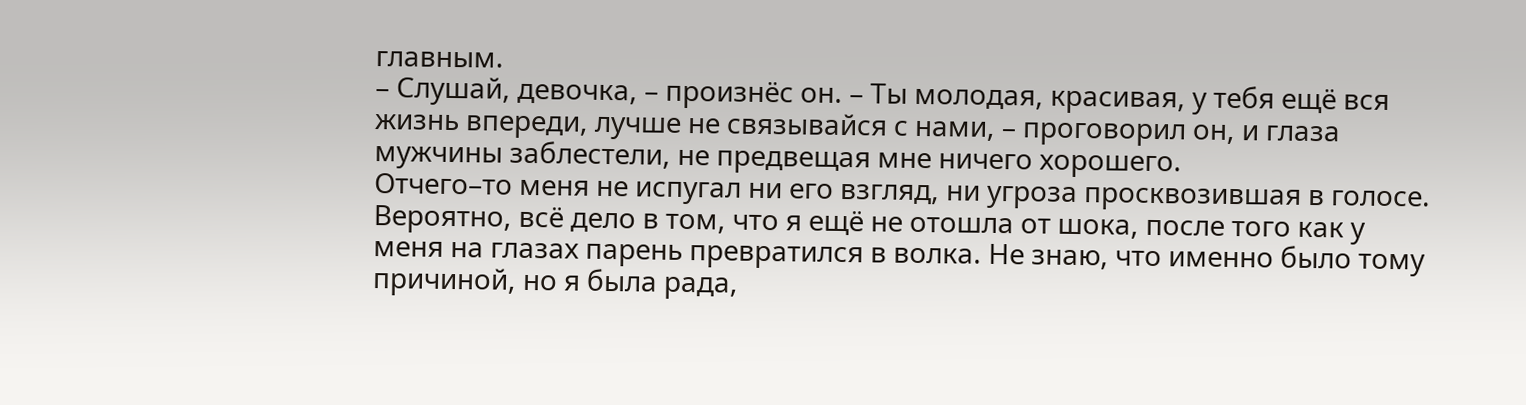главным.
– Слушай, девочка, – произнёс он. – Ты молодая, красивая, у тебя ещё вся жизнь впереди, лучше не связывайся с нами, – проговорил он, и глаза мужчины заблестели, не предвещая мне ничего хорошего.
Отчего–то меня не испугал ни его взгляд, ни угроза просквозившая в голосе. Вероятно, всё дело в том, что я ещё не отошла от шока, после того как у меня на глазах парень превратился в волка. Не знаю, что именно было тому причиной, но я была рада,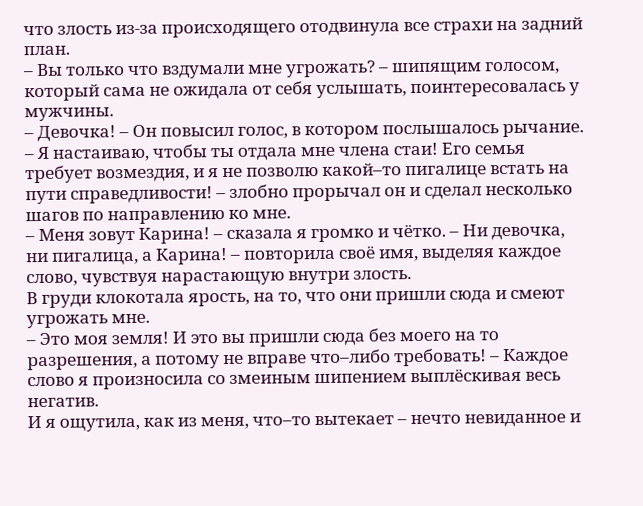что злость из-за происходящего отодвинула все страхи на задний план.
– Вы только что вздумали мне угрожать? – шипящим голосом, который сама не ожидала от себя услышать, поинтересовалась у мужчины.
– Девочка! – Он повысил голос, в котором послышалось рычание. – Я настаиваю, чтобы ты отдала мне члена стаи! Его семья требует возмездия, и я не позволю какой–то пигалице встать на пути справедливости! – злобно прорычал он и сделал несколько шагов по направлению ко мне.
– Меня зовут Карина! – сказала я громко и чётко. – Ни девочка, ни пигалица, а Карина! – повторила своё имя, выделяя каждое слово, чувствуя нарастающую внутри злость.
В груди клокотала ярость, на то, что они пришли сюда и смеют угрожать мне.
– Это моя земля! И это вы пришли сюда без моего на то разрешения, а потому не вправе что–либо требовать! – Каждое слово я произносила со змеиным шипением выплёскивая весь негатив.
И я ощутила, как из меня, что–то вытекает – нечто невиданное и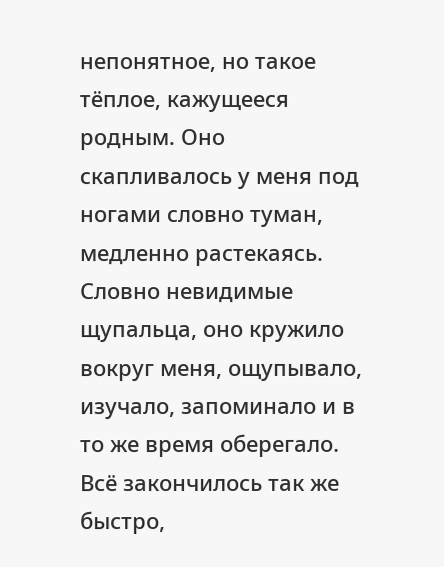непонятное, но такое тёплое, кажущееся родным. Оно скапливалось у меня под ногами словно туман, медленно растекаясь. Словно невидимые щупальца, оно кружило вокруг меня, ощупывало, изучало, запоминало и в то же время оберегало.
Всё закончилось так же быстро,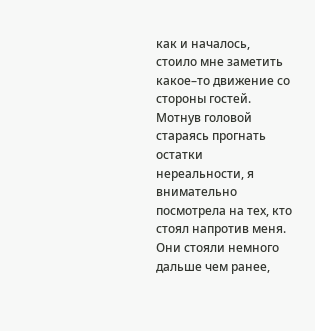как и началось, стоило мне заметить какое–то движение со стороны гостей. Мотнув головой стараясь прогнать остатки нереальности, я внимательно посмотрела на тех, кто стоял напротив меня.
Они стояли немного дальше чем ранее,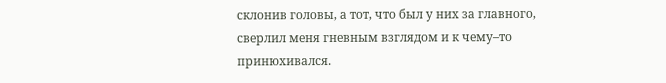склонив головы, а тот, что был у них за главного, сверлил меня гневным взглядом и к чему–то принюхивался.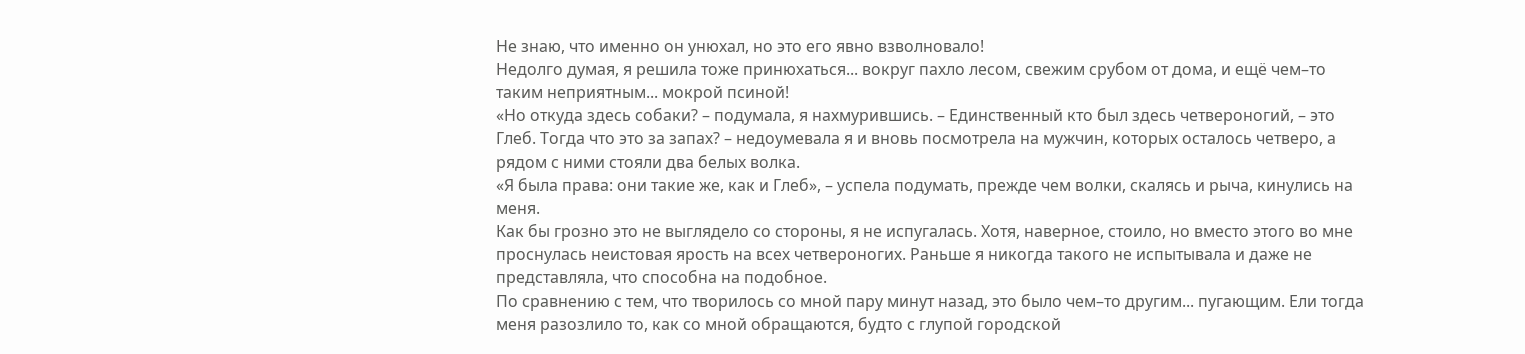Не знаю, что именно он унюхал, но это его явно взволновало!
Недолго думая, я решила тоже принюхаться... вокруг пахло лесом, свежим срубом от дома, и ещё чем–то таким неприятным... мокрой псиной!
«Но откуда здесь собаки? – подумала, я нахмурившись. – Единственный кто был здесь четвероногий, – это Глеб. Тогда что это за запах? – недоумевала я и вновь посмотрела на мужчин, которых осталось четверо, а рядом с ними стояли два белых волка.
«Я была права: они такие же, как и Глеб», – успела подумать, прежде чем волки, скалясь и рыча, кинулись на меня.
Как бы грозно это не выглядело со стороны, я не испугалась. Хотя, наверное, стоило, но вместо этого во мне проснулась неистовая ярость на всех четвероногих. Раньше я никогда такого не испытывала и даже не представляла, что способна на подобное.
По сравнению с тем, что творилось со мной пару минут назад, это было чем–то другим... пугающим. Ели тогда меня разозлило то, как со мной обращаются, будто с глупой городской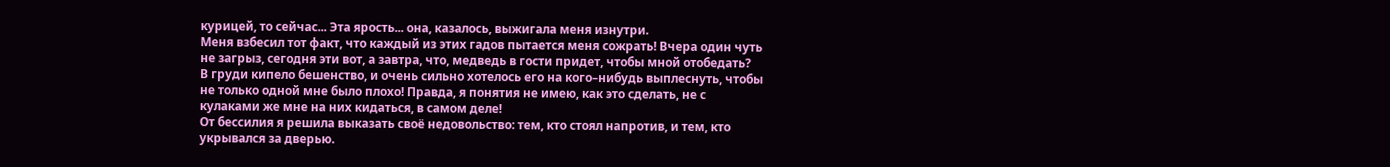курицей, то сейчас... Эта ярость... она, казалось, выжигала меня изнутри.
Меня взбесил тот факт, что каждый из этих гадов пытается меня сожрать! Вчера один чуть не загрыз, сегодня эти вот, а завтра, что, медведь в гости придет, чтобы мной отобедать?
В груди кипело бешенство, и очень сильно хотелось его на кого–нибудь выплеснуть, чтобы не только одной мне было плохо! Правда, я понятия не имею, как это сделать, не с кулаками же мне на них кидаться, в самом деле!
От бессилия я решила выказать своё недовольство: тем, кто стоял напротив, и тем, кто укрывался за дверью.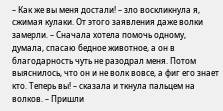– Как же вы меня достали! – зло воскликнула я, сжимая кулаки. От этого заявления даже волки замерли. – Сначала хотела помочь одному, думала, спасаю бедное животное, а он в благодарность чуть не разодрал меня. Потом выяснилось, что он и не волк вовсе, а фиг его знает кто. Теперь вы! – сказала и ткнула пальцем на волков. – Пришли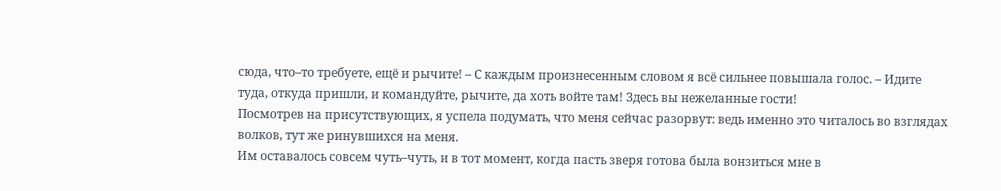сюда, что–то требуете, ещё и рычите! – С каждым произнесенным словом я всё сильнее повышала голос. – Идите туда, откуда пришли, и командуйте, рычите, да хоть войте там! Здесь вы нежеланные гости!
Посмотрев на присутствующих, я успела подумать, что меня сейчас разорвут: ведь именно это читалось во взглядах волков, тут же ринувшихся на меня.
Им оставалось совсем чуть–чуть, и в тот момент, когда пасть зверя готова была вонзиться мне в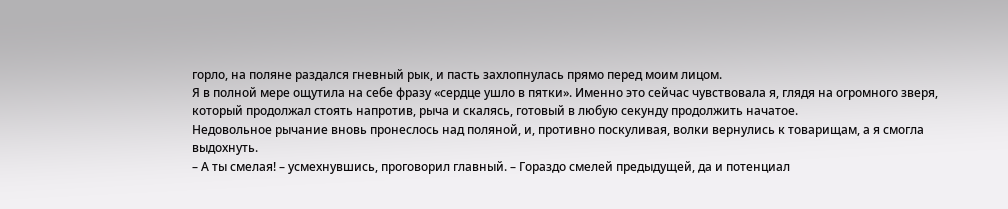горло, на поляне раздался гневный рык, и пасть захлопнулась прямо перед моим лицом.
Я в полной мере ощутила на себе фразу «сердце ушло в пятки». Именно это сейчас чувствовала я, глядя на огромного зверя, который продолжал стоять напротив, рыча и скалясь, готовый в любую секунду продолжить начатое.
Недовольное рычание вновь пронеслось над поляной, и, противно поскуливая, волки вернулись к товарищам, а я смогла выдохнуть.
– А ты смелая! – усмехнувшись, проговорил главный. – Гораздо смелей предыдущей, да и потенциал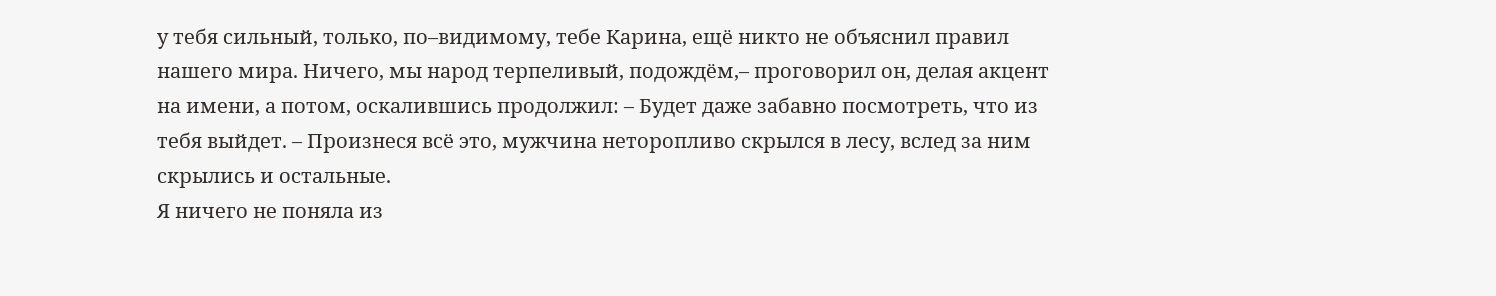у тебя сильный, только, по–видимому, тебе Карина, ещё никто не объяснил правил нашего мира. Ничего, мы народ терпеливый, подождём,– проговорил он, делая акцент на имени, а потом, оскалившись продолжил: – Будет даже забавно посмотреть, что из тебя выйдет. – Произнеся всё это, мужчина неторопливо скрылся в лесу, вслед за ним скрылись и остальные.
Я ничего не поняла из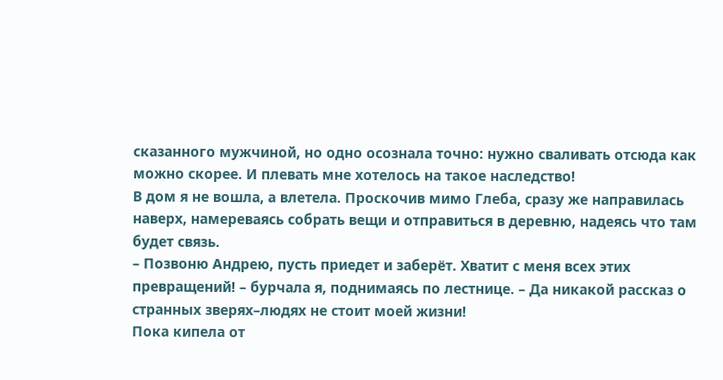сказанного мужчиной, но одно осознала точно: нужно сваливать отсюда как можно скорее. И плевать мне хотелось на такое наследство!
В дом я не вошла, а влетела. Проскочив мимо Глеба, сразу же направилась наверх, намереваясь собрать вещи и отправиться в деревню, надеясь что там будет связь.
– Позвоню Андрею, пусть приедет и заберёт. Хватит с меня всех этих превращений! – бурчала я, поднимаясь по лестнице. – Да никакой рассказ о странных зверях–людях не стоит моей жизни!
Пока кипела от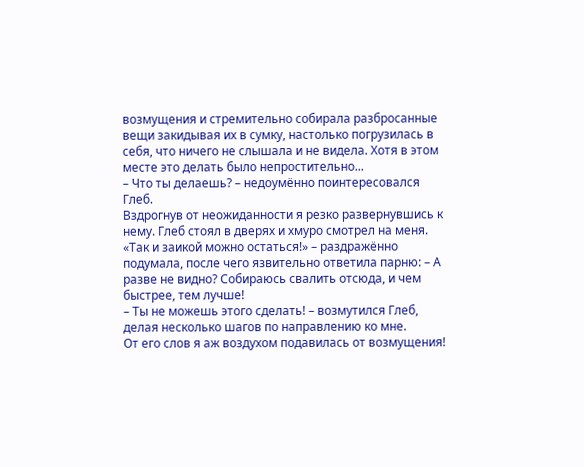возмущения и стремительно собирала разбросанные вещи закидывая их в сумку, настолько погрузилась в себя, что ничего не слышала и не видела. Хотя в этом месте это делать было непростительно...
– Что ты делаешь? – недоумённо поинтересовался Глеб.
Вздрогнув от неожиданности я резко развернувшись к нему. Глеб стоял в дверях и хмуро смотрел на меня.
«Так и заикой можно остаться!» – раздражённо подумала, после чего язвительно ответила парню: – А разве не видно? Собираюсь свалить отсюда, и чем быстрее, тем лучше!
– Ты не можешь этого сделать! – возмутился Глеб, делая несколько шагов по направлению ко мне.
От его слов я аж воздухом подавилась от возмущения!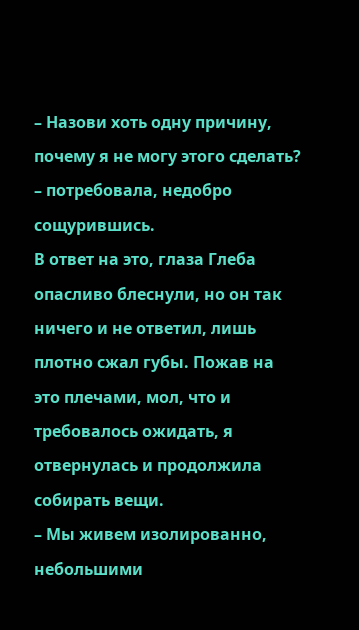– Назови хоть одну причину, почему я не могу этого сделать? – потребовала, недобро сощурившись.
В ответ на это, глаза Глеба опасливо блеснули, но он так ничего и не ответил, лишь плотно сжал губы. Пожав на это плечами, мол, что и требовалось ожидать, я отвернулась и продолжила собирать вещи.
– Мы живем изолированно, небольшими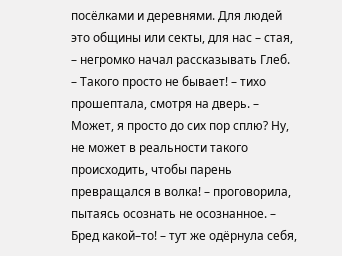посёлками и деревнями. Для людей это общины или секты, для нас – стая, – негромко начал рассказывать Глеб.
– Такого просто не бывает! – тихо прошептала, смотря на дверь. – Может, я просто до сих пор сплю? Ну, не может в реальности такого происходить, чтобы парень превращался в волка! – проговорила, пытаясь осознать не осознанное. – Бред какой–то! – тут же одёрнула себя,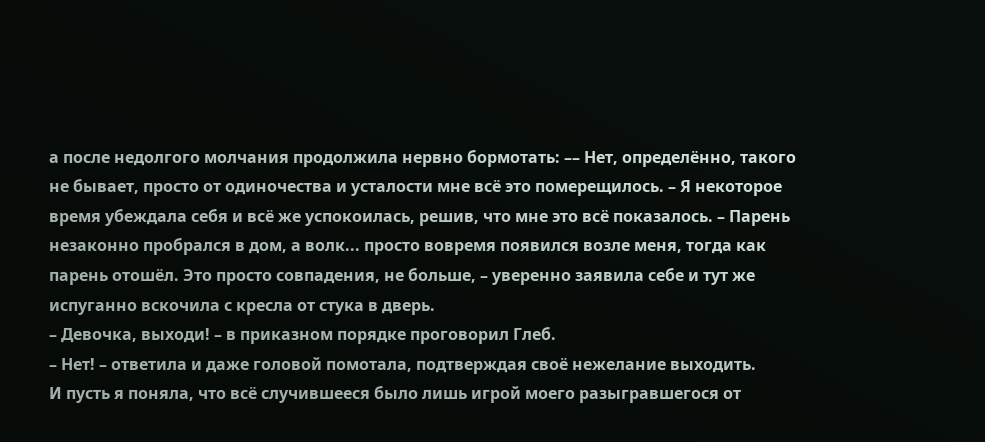а после недолгого молчания продолжила нервно бормотать: –– Нет, определённо, такого не бывает, просто от одиночества и усталости мне всё это померещилось. – Я некоторое время убеждала себя и всё же успокоилась, решив, что мне это всё показалось. – Парень незаконно пробрался в дом, а волк... просто вовремя появился возле меня, тогда как парень отошёл. Это просто совпадения, не больше, – уверенно заявила себе и тут же испуганно вскочила с кресла от стука в дверь.
– Девочка, выходи! – в приказном порядке проговорил Глеб.
– Нет! – ответила и даже головой помотала, подтверждая своё нежелание выходить.
И пусть я поняла, что всё случившееся было лишь игрой моего разыгравшегося от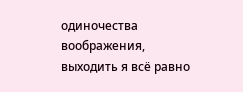одиночества воображения, выходить я всё равно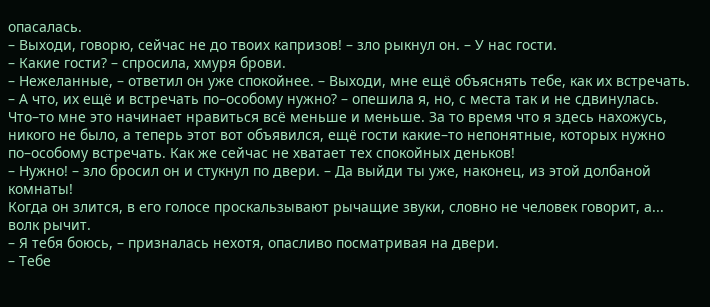опасалась.
– Выходи, говорю, сейчас не до твоих капризов! – зло рыкнул он. – У нас гости.
– Какие гости? – спросила, хмуря брови.
– Нежеланные, – ответил он уже спокойнее. – Выходи, мне ещё объяснять тебе, как их встречать.
– А что, их ещё и встречать по–особому нужно? – опешила я, но, с места так и не сдвинулась.
Что–то мне это начинает нравиться всё меньше и меньше. За то время что я здесь нахожусь, никого не было, а теперь этот вот объявился, ещё гости какие–то непонятные, которых нужно по–особому встречать. Как же сейчас не хватает тех спокойных деньков!
– Нужно! – зло бросил он и стукнул по двери. – Да выйди ты уже, наконец, из этой долбаной комнаты!
Когда он злится, в его голосе проскальзывают рычащие звуки, словно не человек говорит, а... волк рычит.
– Я тебя боюсь, – призналась нехотя, опасливо посматривая на двери.
– Тебе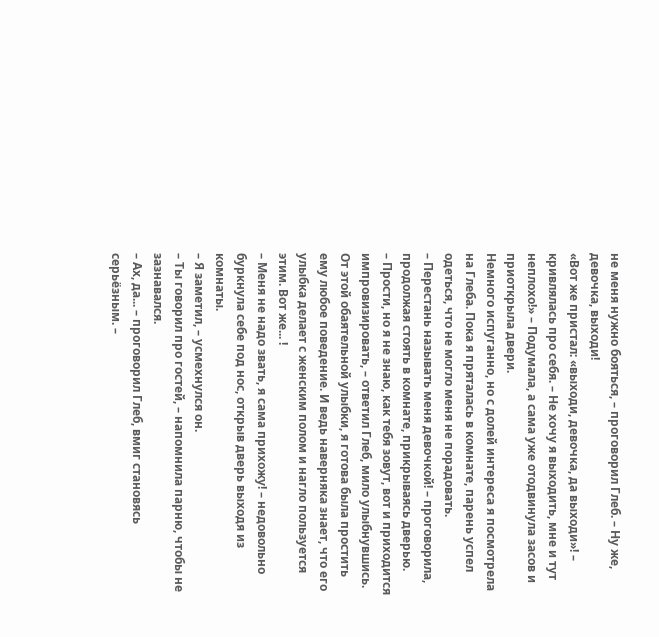не меня нужно бояться, – проговорил Глеб. – Ну же, девочка, выходи!
«Вот же пристал: «выходи, девочка, да выходи»! – кривлялась про себя. – Не хочу я выходить, мне и тут неплохо!» – Подумала, а сама уже отодвинула засов и приоткрыла двери.
Немного испуганно, но с долей интереса я посмотрела на Глеба. Пока я пряталась в комнате, парень успел одеться, что не могло меня не порадовать.
– Перестань называть меня девочкой! – проговорила, продолжая стоять в комнате, прикрываясь дверью.
– Прости, но я не знаю, как тебя зовут, вот и приходится импровизировать, – ответил Глеб, мило улыбнувшись.
От этой обаятельной улыбки, я готова была простить ему любое поведение. И ведь наверняка знает, что его улыбка делает с женским полом и нагло пользуется этим. Вот же... !
– Меня не надо звать, я сама прихожу! – недовольно буркнула себе под нос, открыв дверь выходя из комнаты.
– Я заметил, – усмехнулся он.
– Ты говорил про гостей, – напомнила парню, чтобы не зазнавался.
– Ах, да... – проговорил Глеб, вмиг становясь серьёзным. –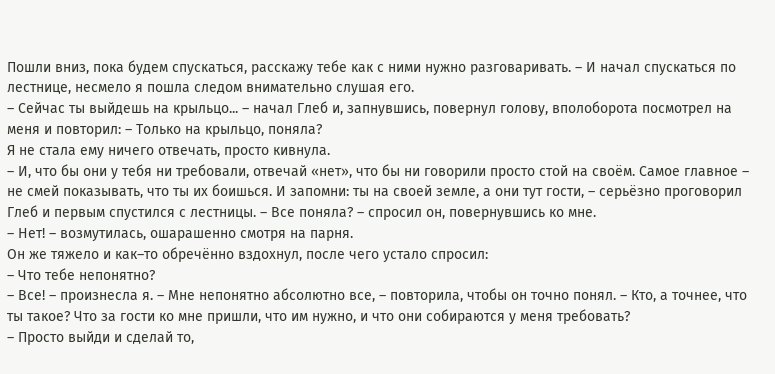Пошли вниз, пока будем спускаться, расскажу тебе как с ними нужно разговаривать. – И начал спускаться по лестнице, несмело я пошла следом внимательно слушая его.
– Сейчас ты выйдешь на крыльцо... – начал Глеб и, запнувшись, повернул голову, вполоборота посмотрел на меня и повторил: – Только на крыльцо, поняла?
Я не стала ему ничего отвечать, просто кивнула.
– И, что бы они у тебя ни требовали, отвечай «нет», что бы ни говорили просто стой на своём. Самое главное – не смей показывать, что ты их боишься. И запомни: ты на своей земле, а они тут гости, – серьёзно проговорил Глеб и первым спустился с лестницы. – Все поняла? – спросил он, повернувшись ко мне.
– Нет! – возмутилась, ошарашенно смотря на парня.
Он же тяжело и как–то обречённо вздохнул, после чего устало спросил:
– Что тебе непонятно?
– Все! – произнесла я. – Мне непонятно абсолютно все, – повторила, чтобы он точно понял. – Кто, а точнее, что ты такое? Что за гости ко мне пришли, что им нужно, и что они собираются у меня требовать?
– Просто выйди и сделай то,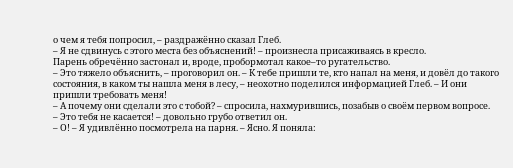о чем я тебя попросил, – раздражённо сказал Глеб.
– Я не сдвинусь с этого места без объяснений! – произнесла присаживаясь в кресло.
Парень обречённо застонал и, вроде, пробормотал какое–то ругательство.
– Это тяжело объяснить, – проговорил он. – К тебе пришли те, кто напал на меня, и довёл до такого состояния, в каком ты нашла меня в лесу, – неохотно поделился информацией Глеб. – И они пришли требовать меня!
– А почему они сделали это с тобой? – спросила, нахмурившись, позабыв о своём первом вопросе.
– Это тебя не касается! – довольно грубо ответил он.
– О! – Я удивлённо посмотрела на парня. – Ясно. Я поняла: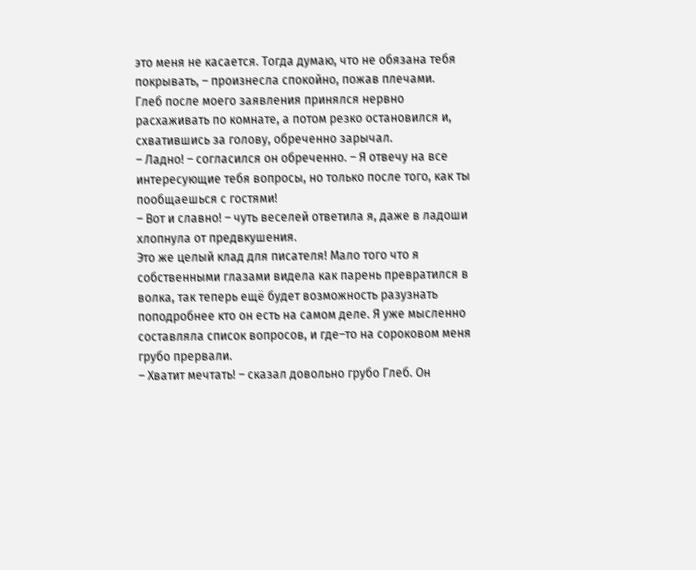это меня не касается. Тогда думаю, что не обязана тебя покрывать, – произнесла спокойно, пожав плечами.
Глеб после моего заявления принялся нервно расхаживать по комнате, а потом резко остановился и, схватившись за голову, обреченно зарычал.
– Ладно! – согласился он обреченно. – Я отвечу на все интересующие тебя вопросы, но только после того, как ты пообщаешься с гостями!
– Вот и славно! – чуть веселей ответила я, даже в ладоши хлопнула от предвкушения.
Это же целый клад для писателя! Мало того что я собственными глазами видела как парень превратился в волка, так теперь ещё будет возможность разузнать поподробнее кто он есть на самом деле. Я уже мысленно составляла список вопросов, и где–то на сороковом меня грубо прервали.
– Хватит мечтать! – сказал довольно грубо Глеб. Он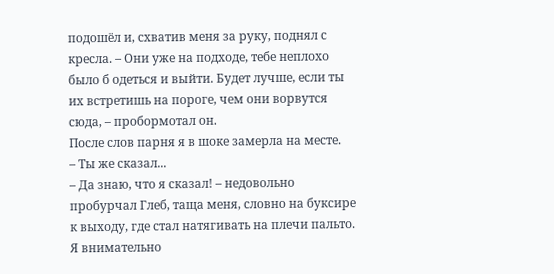подошёл и, схватив меня за руку, поднял с кресла. – Они уже на подходе, тебе неплохо было б одеться и выйти. Будет лучше, если ты их встретишь на пороге, чем они ворвутся сюда, – пробормотал он.
После слов парня я в шоке замерла на месте.
– Ты же сказал...
– Да знаю, что я сказал! – недовольно пробурчал Глеб, таща меня, словно на буксире к выходу, где стал натягивать на плечи пальто.
Я внимательно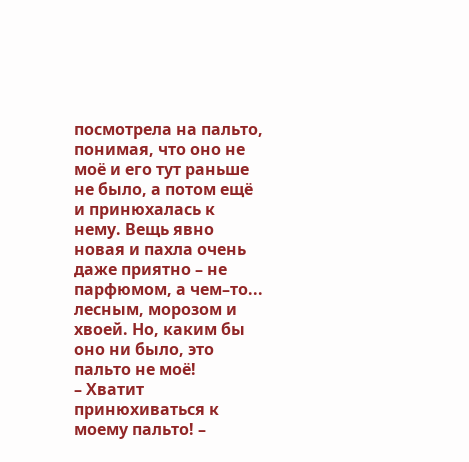посмотрела на пальто, понимая, что оно не моё и его тут раньше не было, а потом ещё и принюхалась к нему. Вещь явно новая и пахла очень даже приятно – не парфюмом, а чем–то... лесным, морозом и хвоей. Но, каким бы оно ни было, это пальто не моё!
– Хватит принюхиваться к моему пальто! –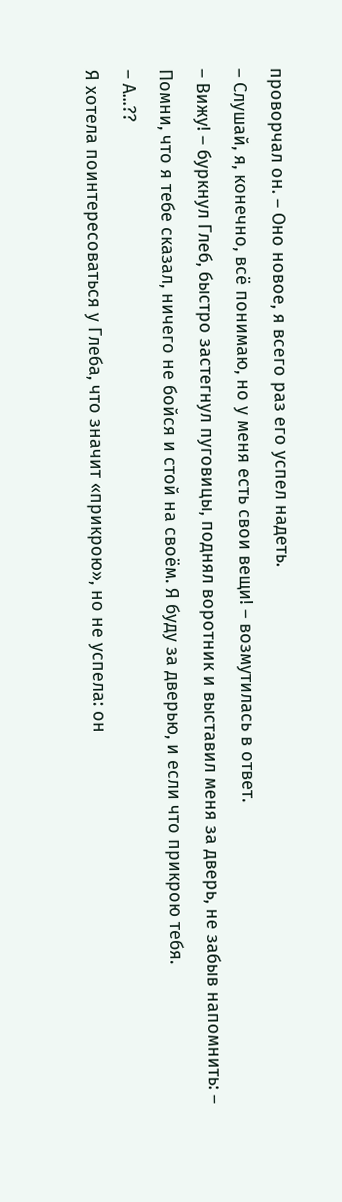проворчал он. – Оно новое, я всего раз его успел надеть.
– Слушай, я, конечно, всё понимаю, но у меня есть свои вещи! – возмутилась в ответ.
– Вижу! – буркнул Глеб, быстро застегнул пуговицы, поднял воротник и выставил меня за дверь, не забыв напомнить: – Помни, что я тебе сказал, ничего не бойся и стой на своём. Я буду за дверью, и если что прикрою тебя.
– А...??
Я хотела поинтересоваться у Глеба, что значит «прикрою», но не успела: он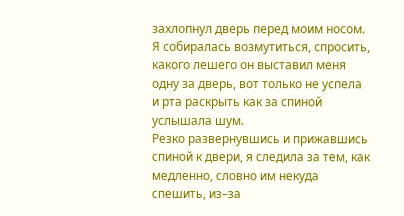захлопнул дверь перед моим носом. Я собиралась возмутиться, спросить, какого лешего он выставил меня одну за дверь, вот только не успела и рта раскрыть как за спиной услышала шум.
Резко развернувшись и прижавшись спиной к двери, я следила за тем, как медленно, словно им некуда спешить, из–за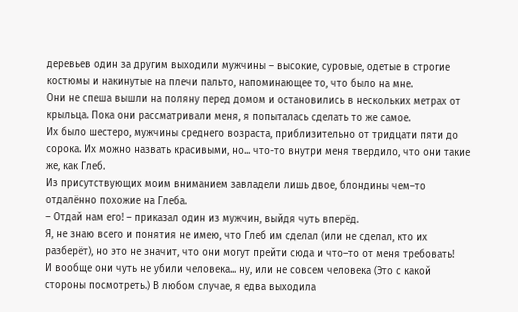деревьев один за другим выходили мужчины – высокие, суровые, одетые в строгие костюмы и накинутые на плечи пальто, напоминающее то, что было на мне.
Они не спеша вышли на поляну перед домом и остановились в нескольких метрах от крыльца. Пока они рассматривали меня, я попыталась сделать то же самое.
Их было шестеро, мужчины среднего возраста, приблизительно от тридцати пяти до сорока. Их можно назвать красивыми, но... что-то внутри меня твердило, что они такие же, как Глеб.
Из присутствующих моим вниманием завладели лишь двое, блондины чем–то отдалённо похожие на Глеба.
– Отдай нам его! – приказал один из мужчин, выйдя чуть вперёд.
Я, не знаю всего и понятия не имею, что Глеб им сделал (или не сделал, кто их разберёт), но это не значит, что они могут прейти сюда и что–то от меня требовать!
И вообще они чуть не убили человека... ну, или не совсем человека (Это с какой стороны посмотреть.) В любом случае, я едва выходила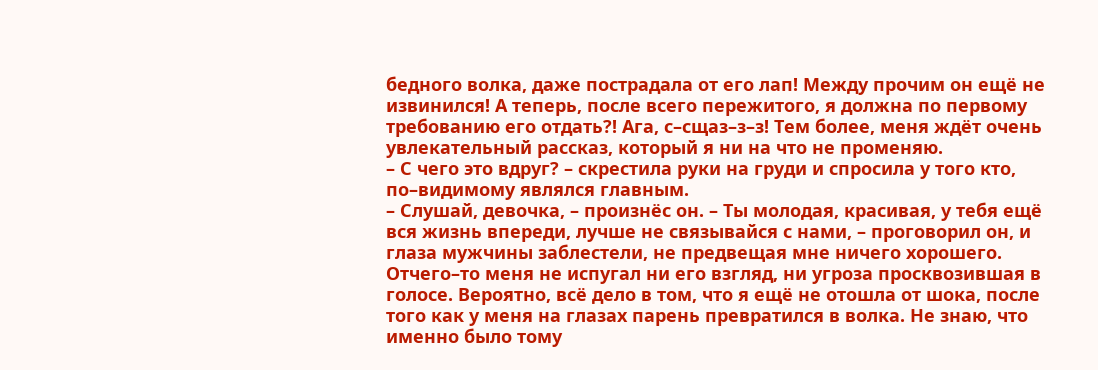бедного волка, даже пострадала от его лап! Между прочим он ещё не извинился! А теперь, после всего пережитого, я должна по первому требованию его отдать?! Ага, с–сщаз–з–з! Тем более, меня ждёт очень увлекательный рассказ, который я ни на что не променяю.
– С чего это вдруг? – скрестила руки на груди и спросила у того кто, по–видимому являлся главным.
– Слушай, девочка, – произнёс он. – Ты молодая, красивая, у тебя ещё вся жизнь впереди, лучше не связывайся с нами, – проговорил он, и глаза мужчины заблестели, не предвещая мне ничего хорошего.
Отчего–то меня не испугал ни его взгляд, ни угроза просквозившая в голосе. Вероятно, всё дело в том, что я ещё не отошла от шока, после того как у меня на глазах парень превратился в волка. Не знаю, что именно было тому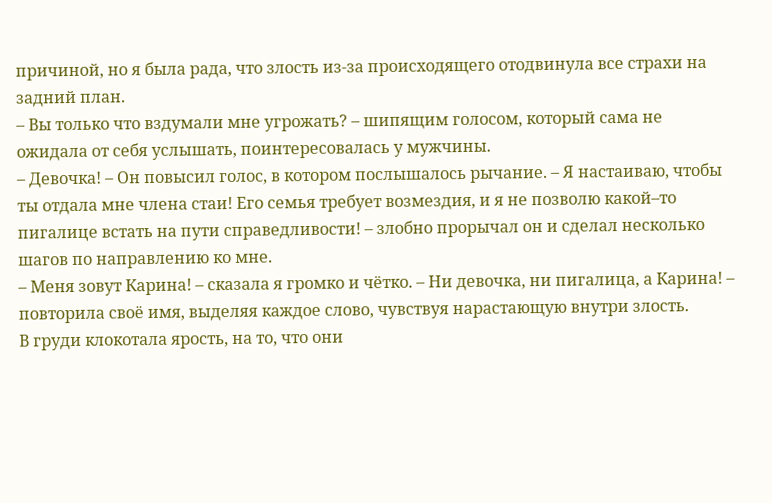причиной, но я была рада, что злость из-за происходящего отодвинула все страхи на задний план.
– Вы только что вздумали мне угрожать? – шипящим голосом, который сама не ожидала от себя услышать, поинтересовалась у мужчины.
– Девочка! – Он повысил голос, в котором послышалось рычание. – Я настаиваю, чтобы ты отдала мне члена стаи! Его семья требует возмездия, и я не позволю какой–то пигалице встать на пути справедливости! – злобно прорычал он и сделал несколько шагов по направлению ко мне.
– Меня зовут Карина! – сказала я громко и чётко. – Ни девочка, ни пигалица, а Карина! – повторила своё имя, выделяя каждое слово, чувствуя нарастающую внутри злость.
В груди клокотала ярость, на то, что они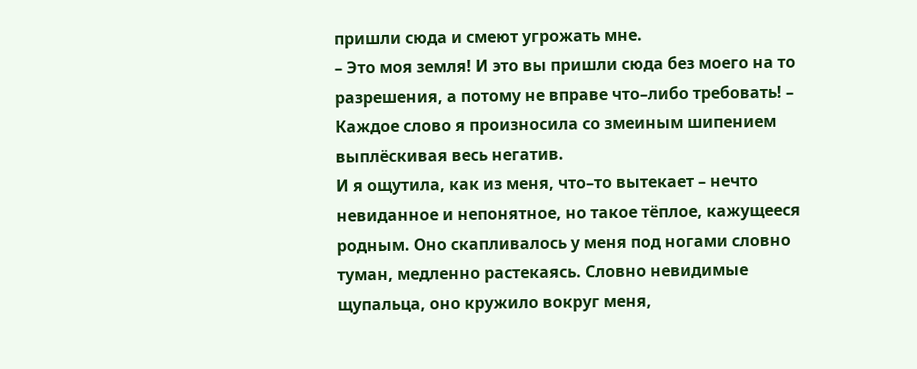пришли сюда и смеют угрожать мне.
– Это моя земля! И это вы пришли сюда без моего на то разрешения, а потому не вправе что–либо требовать! – Каждое слово я произносила со змеиным шипением выплёскивая весь негатив.
И я ощутила, как из меня, что–то вытекает – нечто невиданное и непонятное, но такое тёплое, кажущееся родным. Оно скапливалось у меня под ногами словно туман, медленно растекаясь. Словно невидимые щупальца, оно кружило вокруг меня,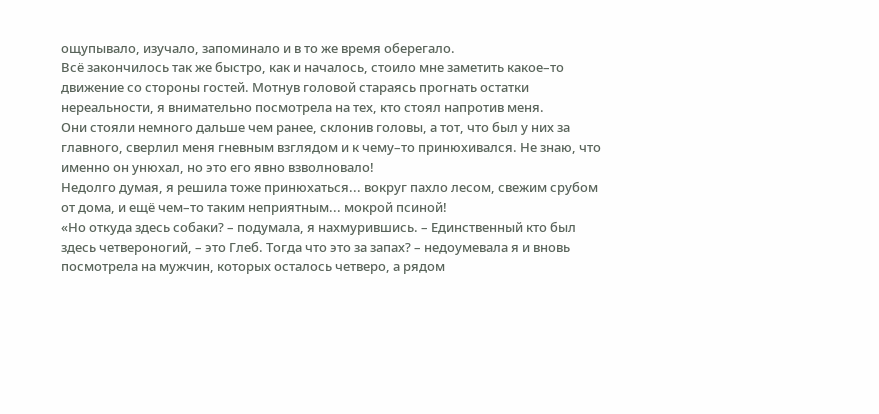ощупывало, изучало, запоминало и в то же время оберегало.
Всё закончилось так же быстро, как и началось, стоило мне заметить какое–то движение со стороны гостей. Мотнув головой стараясь прогнать остатки нереальности, я внимательно посмотрела на тех, кто стоял напротив меня.
Они стояли немного дальше чем ранее, склонив головы, а тот, что был у них за главного, сверлил меня гневным взглядом и к чему–то принюхивался. Не знаю, что именно он унюхал, но это его явно взволновало!
Недолго думая, я решила тоже принюхаться... вокруг пахло лесом, свежим срубом от дома, и ещё чем–то таким неприятным... мокрой псиной!
«Но откуда здесь собаки? – подумала, я нахмурившись. – Единственный кто был здесь четвероногий, – это Глеб. Тогда что это за запах? – недоумевала я и вновь посмотрела на мужчин, которых осталось четверо, а рядом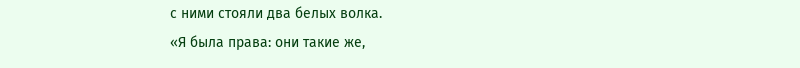с ними стояли два белых волка.
«Я была права: они такие же,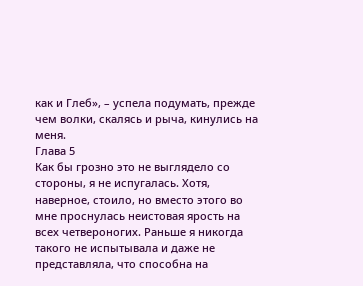как и Глеб», – успела подумать, прежде чем волки, скалясь и рыча, кинулись на меня.
Глава 5
Как бы грозно это не выглядело со стороны, я не испугалась. Хотя, наверное, стоило, но вместо этого во мне проснулась неистовая ярость на всех четвероногих. Раньше я никогда такого не испытывала и даже не представляла, что способна на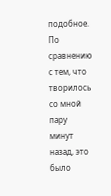подобное.
По сравнению с тем, что творилось со мной пару минут назад, это было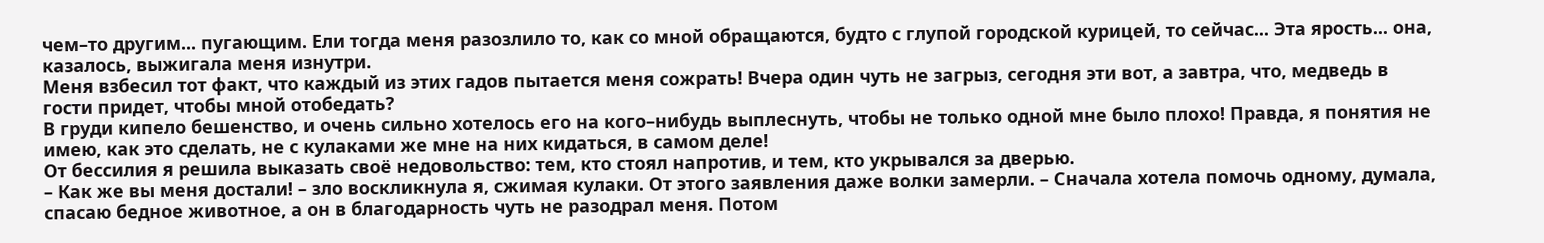чем–то другим... пугающим. Ели тогда меня разозлило то, как со мной обращаются, будто с глупой городской курицей, то сейчас... Эта ярость... она, казалось, выжигала меня изнутри.
Меня взбесил тот факт, что каждый из этих гадов пытается меня сожрать! Вчера один чуть не загрыз, сегодня эти вот, а завтра, что, медведь в гости придет, чтобы мной отобедать?
В груди кипело бешенство, и очень сильно хотелось его на кого–нибудь выплеснуть, чтобы не только одной мне было плохо! Правда, я понятия не имею, как это сделать, не с кулаками же мне на них кидаться, в самом деле!
От бессилия я решила выказать своё недовольство: тем, кто стоял напротив, и тем, кто укрывался за дверью.
– Как же вы меня достали! – зло воскликнула я, сжимая кулаки. От этого заявления даже волки замерли. – Сначала хотела помочь одному, думала, спасаю бедное животное, а он в благодарность чуть не разодрал меня. Потом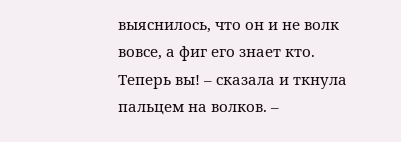выяснилось, что он и не волк вовсе, а фиг его знает кто. Теперь вы! – сказала и ткнула пальцем на волков. –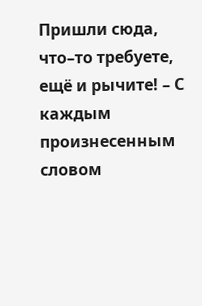Пришли сюда, что–то требуете, ещё и рычите! – С каждым произнесенным словом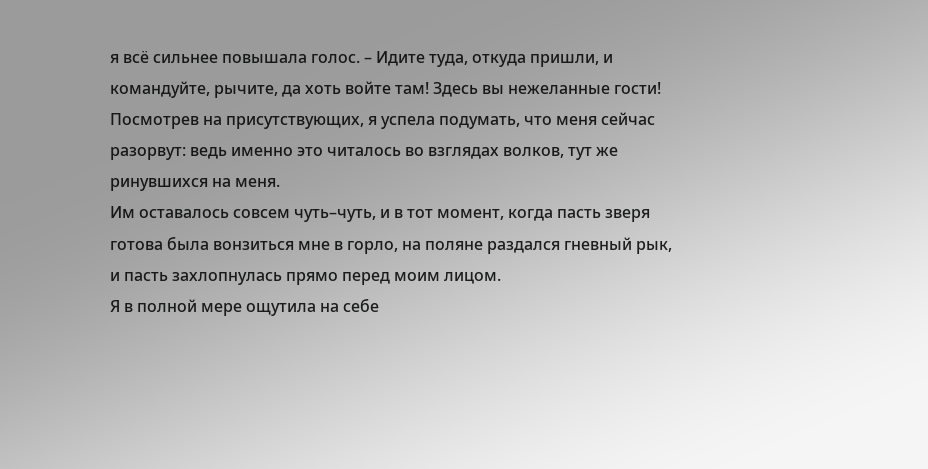я всё сильнее повышала голос. – Идите туда, откуда пришли, и командуйте, рычите, да хоть войте там! Здесь вы нежеланные гости!
Посмотрев на присутствующих, я успела подумать, что меня сейчас разорвут: ведь именно это читалось во взглядах волков, тут же ринувшихся на меня.
Им оставалось совсем чуть–чуть, и в тот момент, когда пасть зверя готова была вонзиться мне в горло, на поляне раздался гневный рык, и пасть захлопнулась прямо перед моим лицом.
Я в полной мере ощутила на себе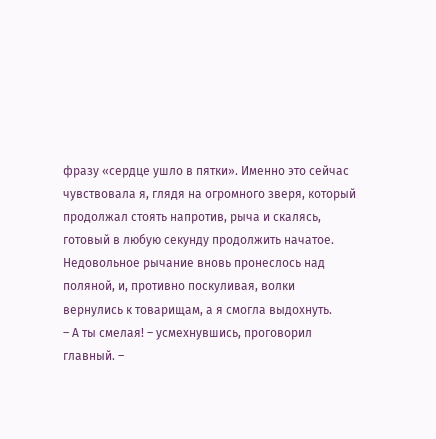фразу «сердце ушло в пятки». Именно это сейчас чувствовала я, глядя на огромного зверя, который продолжал стоять напротив, рыча и скалясь, готовый в любую секунду продолжить начатое.
Недовольное рычание вновь пронеслось над поляной, и, противно поскуливая, волки вернулись к товарищам, а я смогла выдохнуть.
– А ты смелая! – усмехнувшись, проговорил главный. –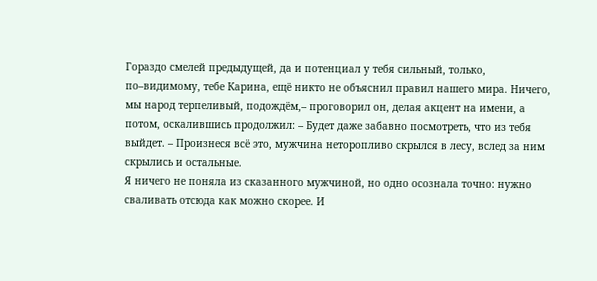Гораздо смелей предыдущей, да и потенциал у тебя сильный, только, по–видимому, тебе Карина, ещё никто не объяснил правил нашего мира. Ничего, мы народ терпеливый, подождём,– проговорил он, делая акцент на имени, а потом, оскалившись продолжил: – Будет даже забавно посмотреть, что из тебя выйдет. – Произнеся всё это, мужчина неторопливо скрылся в лесу, вслед за ним скрылись и остальные.
Я ничего не поняла из сказанного мужчиной, но одно осознала точно: нужно сваливать отсюда как можно скорее. И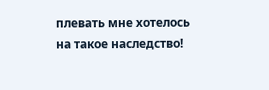плевать мне хотелось на такое наследство!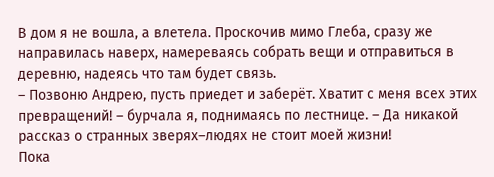В дом я не вошла, а влетела. Проскочив мимо Глеба, сразу же направилась наверх, намереваясь собрать вещи и отправиться в деревню, надеясь что там будет связь.
– Позвоню Андрею, пусть приедет и заберёт. Хватит с меня всех этих превращений! – бурчала я, поднимаясь по лестнице. – Да никакой рассказ о странных зверях–людях не стоит моей жизни!
Пока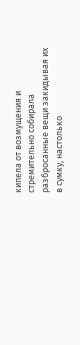кипела от возмущения и стремительно собирала разбросанные вещи закидывая их в сумку, настолько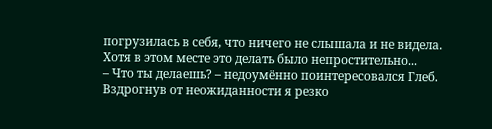погрузилась в себя, что ничего не слышала и не видела. Хотя в этом месте это делать было непростительно...
– Что ты делаешь? – недоумённо поинтересовался Глеб.
Вздрогнув от неожиданности я резко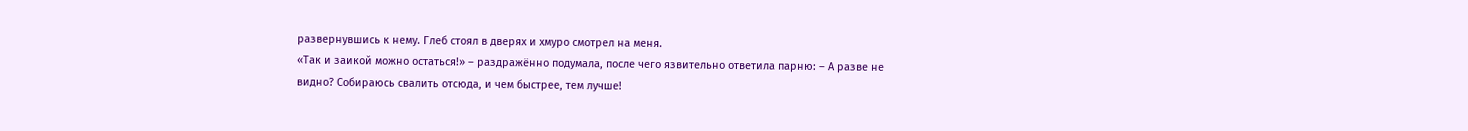развернувшись к нему. Глеб стоял в дверях и хмуро смотрел на меня.
«Так и заикой можно остаться!» – раздражённо подумала, после чего язвительно ответила парню: – А разве не видно? Собираюсь свалить отсюда, и чем быстрее, тем лучше!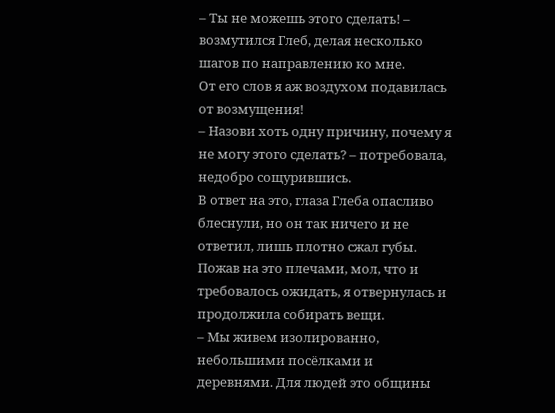– Ты не можешь этого сделать! – возмутился Глеб, делая несколько шагов по направлению ко мне.
От его слов я аж воздухом подавилась от возмущения!
– Назови хоть одну причину, почему я не могу этого сделать? – потребовала, недобро сощурившись.
В ответ на это, глаза Глеба опасливо блеснули, но он так ничего и не ответил, лишь плотно сжал губы. Пожав на это плечами, мол, что и требовалось ожидать, я отвернулась и продолжила собирать вещи.
– Мы живем изолированно, небольшими посёлками и деревнями. Для людей это общины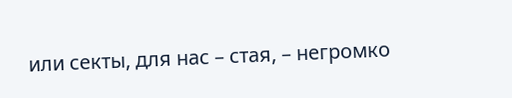или секты, для нас – стая, – негромко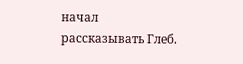начал рассказывать Глеб.